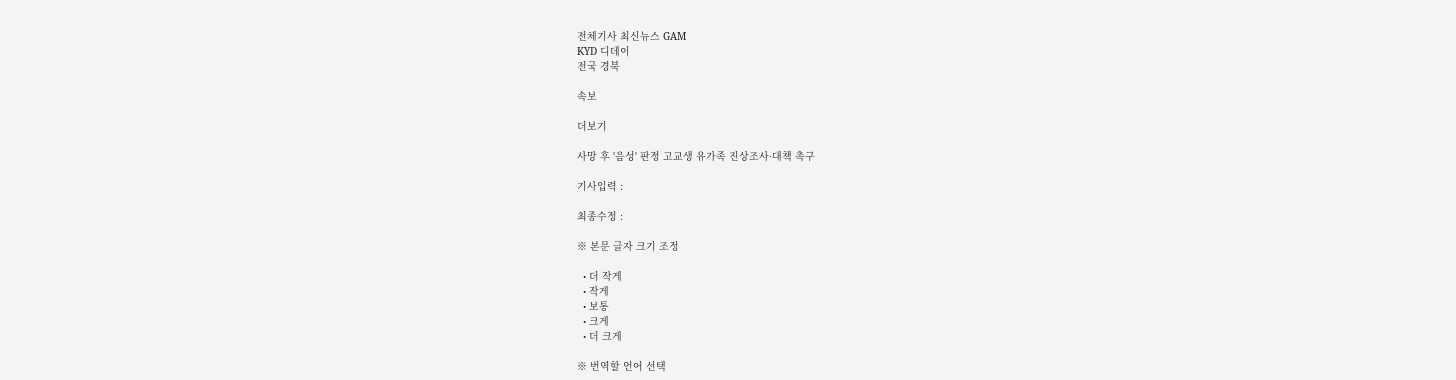전체기사 최신뉴스 GAM
KYD 디데이
전국 경북

속보

더보기

사망 후 '음성' 판정 고교생 유가족 진상조사·대책 촉구

기사입력 :

최종수정 :

※ 본문 글자 크기 조정

  • 더 작게
  • 작게
  • 보통
  • 크게
  • 더 크게

※ 번역할 언어 선택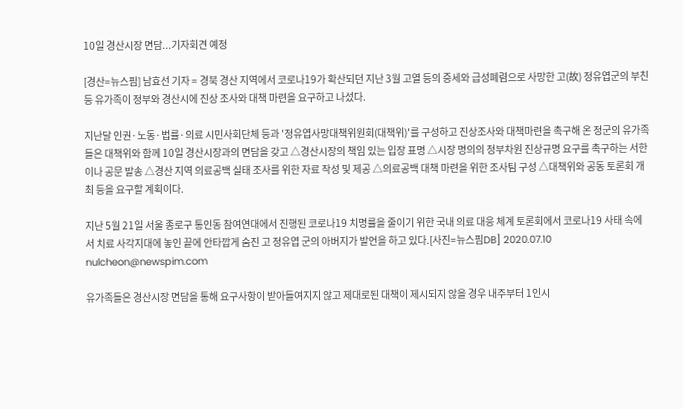10일 경산시장 면담...기자회견 예정

[경산=뉴스핌] 남효선 기자 = 경북 경산 지역에서 코로나19가 확산되던 지난 3월 고열 등의 증세와 급성폐렴으로 사망한 고(故) 정유엽군의 부친 등 유가족이 정부와 경산시에 진상 조사와 대책 마련을 요구하고 나섰다.

지난달 인권·노동·법률·의료 시민사회단체 등과 '정유엽사망대책위원회(대책위)'를 구성하고 진상조사와 대책마련을 촉구해 온 정군의 유가족들은 대책위와 함께 10일 경산시장과의 면담을 갖고 △경산시장의 책임 있는 입장 표명 △시장 명의의 정부차원 진상규명 요구를 촉구하는 서한이나 공문 발송 △경산 지역 의료공백 실태 조사를 위한 자료 작성 및 제공 △의료공백 대책 마련을 위한 조사팀 구성 △대책위와 공동 토론회 개최 등을 요구할 계획이다.

지난 5월 21일 서울 종로구 통인동 참여연대에서 진행된 코로나19 치명률을 줄이기 위한 국내 의료 대응 체계 토론회에서 코로나19 사태 속에서 치료 사각지대에 놓인 끝에 안타깝게 숨진 고 정유엽 군의 아버지가 발언을 하고 있다.[사진=뉴스핌DB] 2020.07.10 nulcheon@newspim.com

유가족들은 경산시장 면담을 통해 요구사항이 받아들여지지 않고 제대로된 대책이 제시되지 않을 경우 내주부터 1인시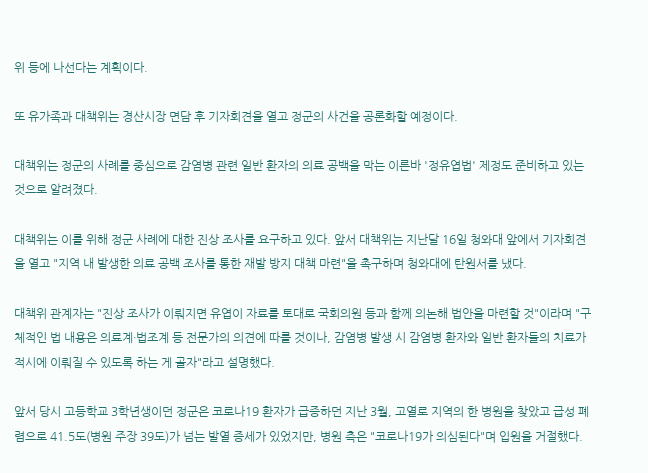위 등에 나선다는 계획이다.

또 유가족과 대책위는 경산시장 면담 후 기자회견을 열고 정군의 사건을 공론화할 예정이다.

대책위는 정군의 사례를 중심으로 감염병 관련 일반 환자의 의료 공백을 막는 이른바 '정유엽법' 제정도 준비하고 있는 것으로 알려졌다.

대책위는 이를 위해 정군 사례에 대한 진상 조사를 요구하고 있다. 앞서 대책위는 지난달 16일 청와대 앞에서 기자회견을 열고 "지역 내 발생한 의료 공백 조사를 통한 재발 방지 대책 마련"을 촉구하며 청와대에 탄원서를 냈다.

대책위 관계자는 "진상 조사가 이뤄지면 유엽이 자료를 토대로 국회의원 등과 함께 의논해 법안을 마련할 것"이라며 "구체적인 법 내용은 의료계·법조계 등 전문가의 의견에 따를 것이나, 감염병 발생 시 감염병 환자와 일반 환자들의 치료가 적시에 이뤄질 수 있도록 하는 게 골자"라고 설명했다.

앞서 당시 고등학교 3학년생이던 정군은 코로나19 환자가 급증하던 지난 3월, 고열로 지역의 한 병원을 찾았고 급성 폐렴으로 41.5도(병원 주장 39도)가 넘는 발열 증세가 있었지만, 병원 측은 "코로나19가 의심된다"며 입원을 거절했다.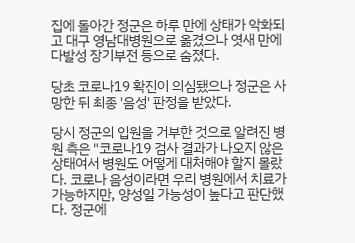집에 돌아간 정군은 하루 만에 상태가 악화되고 대구 영남대병원으로 옮겼으나 엿새 만에 다발성 장기부전 등으로 숨졌다.

당초 코로나19 확진이 의심됐으나 정군은 사망한 뒤 최종 '음성' 판정을 받았다.

당시 정군의 입원을 거부한 것으로 알려진 병원 측은 "코로나19 검사 결과가 나오지 않은 상태여서 병원도 어떻게 대처해야 할지 몰랐다. 코로나 음성이라면 우리 병원에서 치료가 가능하지만, 양성일 가능성이 높다고 판단했다. 정군에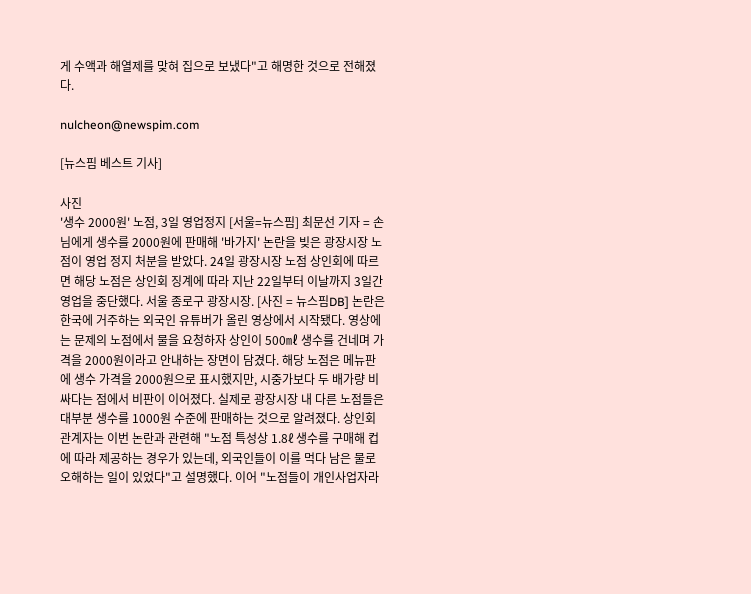게 수액과 해열제를 맞혀 집으로 보냈다"고 해명한 것으로 전해졌다.

nulcheon@newspim.com

[뉴스핌 베스트 기사]

사진
'생수 2000원' 노점, 3일 영업정지 [서울=뉴스핌] 최문선 기자 = 손님에게 생수를 2000원에 판매해 '바가지' 논란을 빚은 광장시장 노점이 영업 정지 처분을 받았다. 24일 광장시장 노점 상인회에 따르면 해당 노점은 상인회 징계에 따라 지난 22일부터 이날까지 3일간 영업을 중단했다. 서울 종로구 광장시장. [사진 = 뉴스핌DB] 논란은 한국에 거주하는 외국인 유튜버가 올린 영상에서 시작됐다. 영상에는 문제의 노점에서 물을 요청하자 상인이 500㎖ 생수를 건네며 가격을 2000원이라고 안내하는 장면이 담겼다. 해당 노점은 메뉴판에 생수 가격을 2000원으로 표시했지만, 시중가보다 두 배가량 비싸다는 점에서 비판이 이어졌다. 실제로 광장시장 내 다른 노점들은 대부분 생수를 1000원 수준에 판매하는 것으로 알려졌다. 상인회 관계자는 이번 논란과 관련해 "노점 특성상 1.8ℓ 생수를 구매해 컵에 따라 제공하는 경우가 있는데, 외국인들이 이를 먹다 남은 물로 오해하는 일이 있었다"고 설명했다. 이어 "노점들이 개인사업자라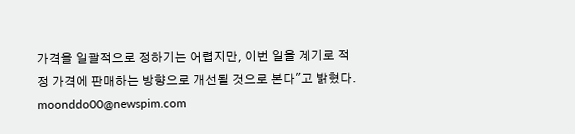가격을 일괄적으로 정하기는 어렵지만, 이번 일을 계기로 적정 가격에 판매하는 방향으로 개선될 것으로 본다"고 밝혔다. moonddo00@newspim.com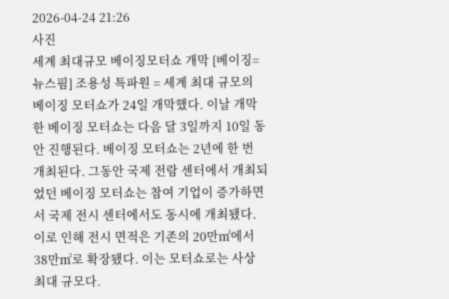2026-04-24 21:26
사진
세계 최대규모 베이징모터쇼 개막 [베이징=뉴스핌] 조용성 특파원 = 세계 최대 규모의 베이징 모터쇼가 24일 개막했다. 이날 개막한 베이징 모터쇼는 다음 달 3일까지 10일 동안 진행된다. 베이징 모터쇼는 2년에 한 번 개최된다. 그동안 국제 전람 센터에서 개최되었던 베이징 모터쇼는 참여 기업이 증가하면서 국제 전시 센터에서도 동시에 개최됐다. 이로 인해 전시 면적은 기존의 20만㎡에서 38만㎡로 확장됐다. 이는 모터쇼로는 사상 최대 규모다.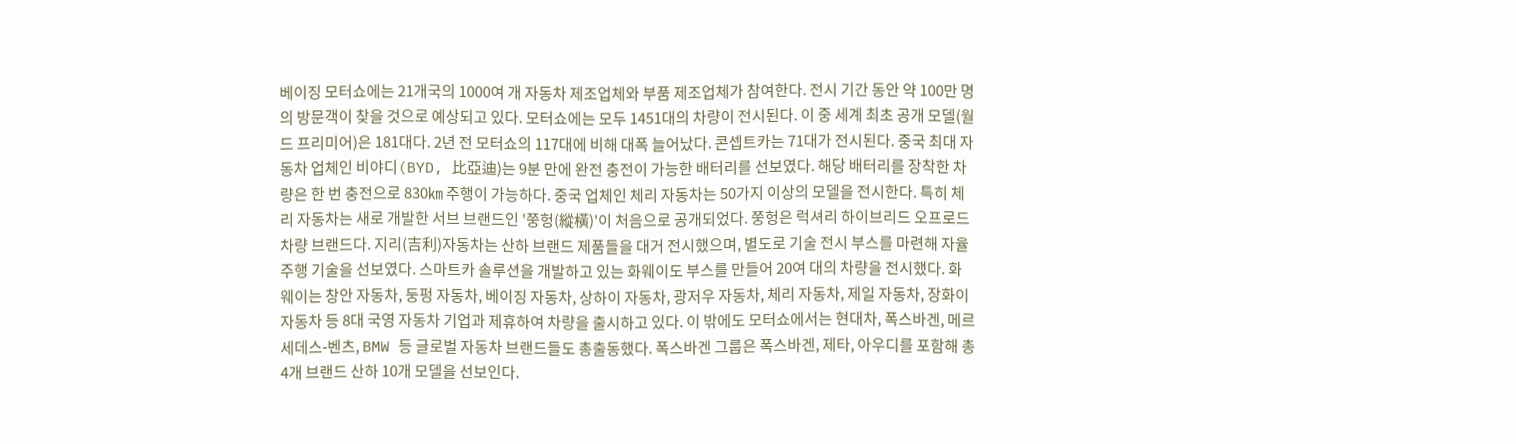베이징 모터쇼에는 21개국의 1000여 개 자동차 제조업체와 부품 제조업체가 참여한다. 전시 기간 동안 약 100만 명의 방문객이 찾을 것으로 예상되고 있다. 모터쇼에는 모두 1451대의 차량이 전시된다. 이 중 세계 최초 공개 모델(월드 프리미어)은 181대다. 2년 전 모터쇼의 117대에 비해 대폭 늘어났다. 콘셉트카는 71대가 전시된다. 중국 최대 자동차 업체인 비야디(BYD, 比亞迪)는 9분 만에 완전 충전이 가능한 배터리를 선보였다. 해당 배터리를 장착한 차량은 한 번 충전으로 830㎞ 주행이 가능하다. 중국 업체인 체리 자동차는 50가지 이상의 모델을 전시한다. 특히 체리 자동차는 새로 개발한 서브 브랜드인 '쭝헝(縱橫)'이 처음으로 공개되었다. 쭝헝은 럭셔리 하이브리드 오프로드 차량 브랜드다. 지리(吉利)자동차는 산하 브랜드 제품들을 대거 전시했으며, 별도로 기술 전시 부스를 마련해 자율 주행 기술을 선보였다. 스마트카 솔루션을 개발하고 있는 화웨이도 부스를 만들어 20여 대의 차량을 전시했다. 화웨이는 창안 자동차, 둥펑 자동차, 베이징 자동차, 상하이 자동차, 광저우 자동차, 체리 자동차, 제일 자동차, 장화이 자동차 등 8대 국영 자동차 기업과 제휴하여 차량을 출시하고 있다. 이 밖에도 모터쇼에서는 현대차, 폭스바겐, 메르세데스-벤츠, BMW 등 글로벌 자동차 브랜드들도 총출동했다. 폭스바겐 그룹은 폭스바겐, 제타, 아우디를 포함해 총 4개 브랜드 산하 10개 모델을 선보인다.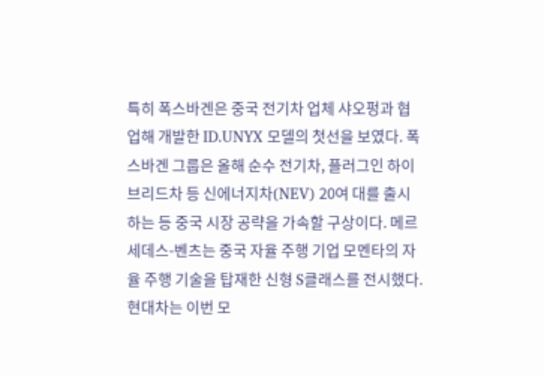특히 폭스바겐은 중국 전기차 업체 샤오펑과 협업해 개발한 ID.UNYX 모델의 첫선을 보였다. 폭스바겐 그룹은 올해 순수 전기차, 플러그인 하이브리드차 등 신에너지차(NEV) 20여 대를 출시하는 등 중국 시장 공략을 가속할 구상이다. 메르세데스-벤츠는 중국 자율 주행 기업 모멘타의 자율 주행 기술을 탑재한 신형 S클래스를 전시했다. 현대차는 이번 모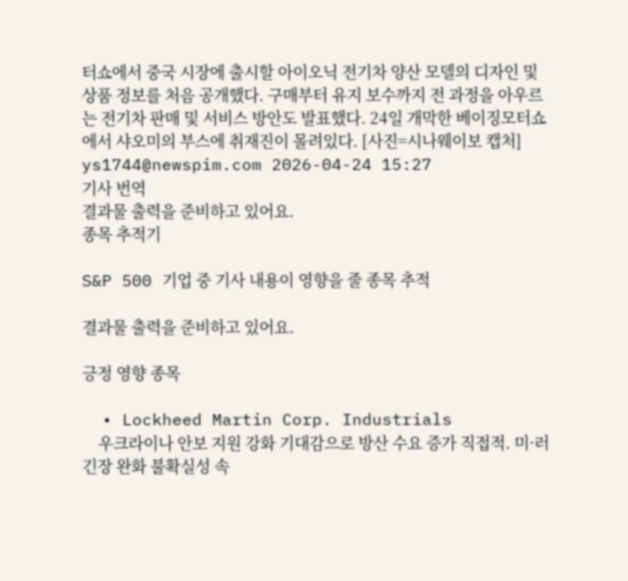터쇼에서 중국 시장에 출시할 아이오닉 전기차 양산 모델의 디자인 및 상품 정보를 처음 공개했다. 구매부터 유지 보수까지 전 과정을 아우르는 전기차 판매 및 서비스 방안도 발표했다. 24일 개막한 베이징모터쇼에서 샤오미의 부스에 취재진이 몰려있다. [사진=시나웨이보 캡처] ys1744@newspim.com 2026-04-24 15:27
기사 번역
결과물 출력을 준비하고 있어요.
종목 추적기

S&P 500 기업 중 기사 내용이 영향을 줄 종목 추적

결과물 출력을 준비하고 있어요.

긍정 영향 종목

  • Lockheed Martin Corp. Industrials
    우크라이나 안보 지원 강화 기대감으로 방산 수요 증가 직접적. 미·러 긴장 완화 불확실성 속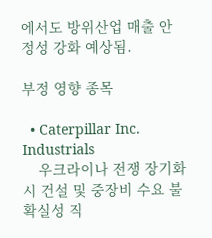에서도 방위산업 매출 안정성 강화 예상됨.

부정 영향 종목

  • Caterpillar Inc. Industrials
    우크라이나 전쟁 장기화 시 건설 및 중장비 수요 불확실성 직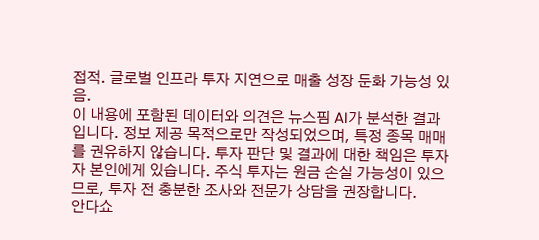접적. 글로벌 인프라 투자 지연으로 매출 성장 둔화 가능성 있음.
이 내용에 포함된 데이터와 의견은 뉴스핌 AI가 분석한 결과입니다. 정보 제공 목적으로만 작성되었으며, 특정 종목 매매를 권유하지 않습니다. 투자 판단 및 결과에 대한 책임은 투자자 본인에게 있습니다. 주식 투자는 원금 손실 가능성이 있으므로, 투자 전 충분한 조사와 전문가 상담을 권장합니다.
안다쇼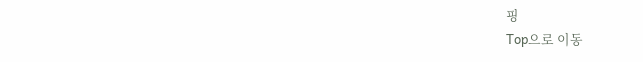핑
Top으로 이동